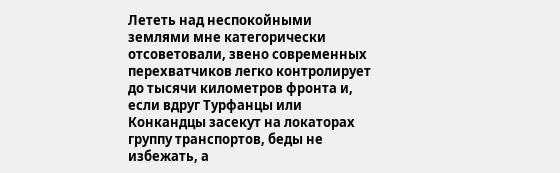Лететь над неспокойными землями мне категорически отсоветовали, звено современных перехватчиков легко контролирует до тысячи километров фронта и, если вдруг Турфанцы или Конкандцы засекут на локаторах группу транспортов, беды не избежать, а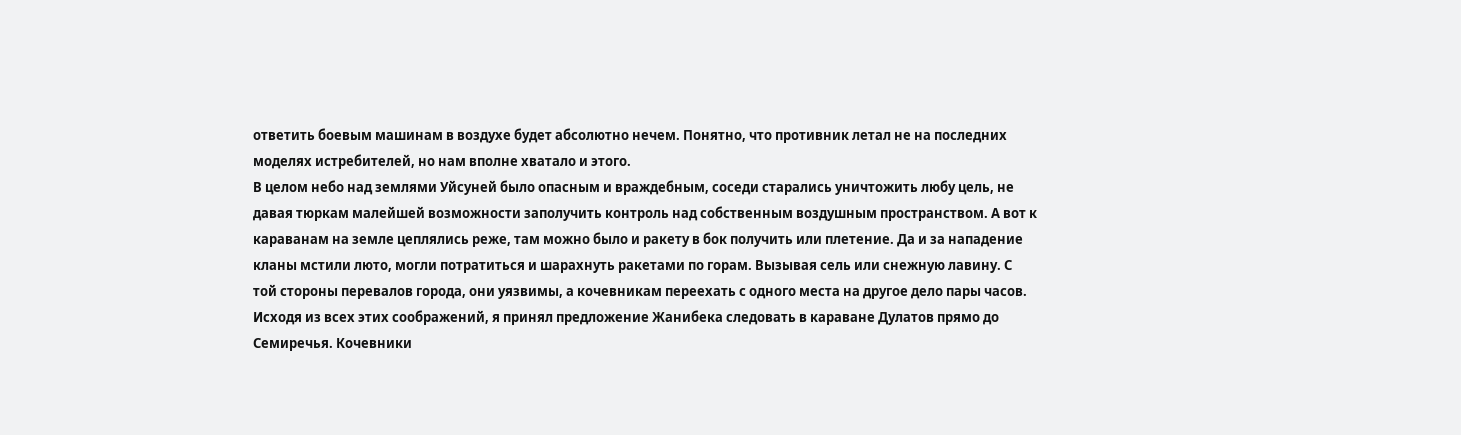ответить боевым машинам в воздухе будет абсолютно нечем. Понятно, что противник летал не на последних моделях истребителей, но нам вполне хватало и этого.
В целом небо над землями Уйсуней было опасным и враждебным, соседи старались уничтожить любу цель, не давая тюркам малейшей возможности заполучить контроль над собственным воздушным пространством. А вот к караванам на земле цеплялись реже, там можно было и ракету в бок получить или плетение. Да и за нападение кланы мстили люто, могли потратиться и шарахнуть ракетами по горам. Вызывая сель или снежную лавину. С той стороны перевалов города, они уязвимы, а кочевникам переехать с одного места на другое дело пары часов.
Исходя из всех этих соображений, я принял предложение Жанибека следовать в караване Дулатов прямо до Семиречья. Кочевники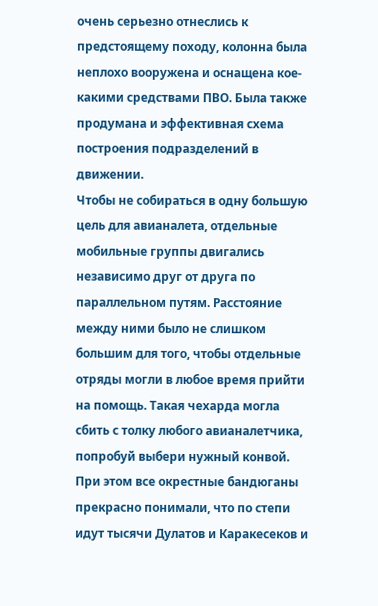очень серьезно отнеслись к предстоящему походу, колонна была неплохо вооружена и оснащена кое-какими средствами ПВО. Была также продумана и эффективная схема построения подразделений в движении.
Чтобы не собираться в одну большую цель для авианалета, отдельные мобильные группы двигались независимо друг от друга по параллельном путям. Расстояние между ними было не слишком большим для того, чтобы отдельные отряды могли в любое время прийти на помощь. Такая чехарда могла сбить с толку любого авианалетчика, попробуй выбери нужный конвой.
При этом все окрестные бандюганы прекрасно понимали, что по степи идут тысячи Дулатов и Каракесеков и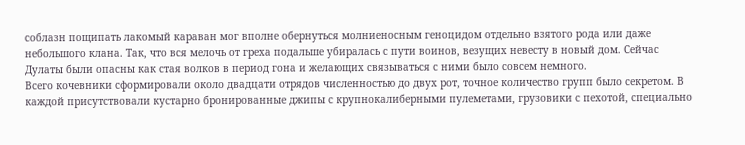соблазн пощипать лакомый караван мог вполне обернуться молниеносным геноцидом отдельно взятого рода или даже небольшого клана. Так, что вся мелочь от греха подальше убиралась с пути воинов, везущих невесту в новый дом. Сейчас Дулаты были опасны как стая волков в период гона и желающих связываться с ними было совсем немного.
Всего кочевники сформировали около двадцати отрядов численностью до двух рот, точное количество групп было секретом. В каждой присутствовали кустарно бронированные джипы с крупнокалиберными пулеметами, грузовики с пехотой, специально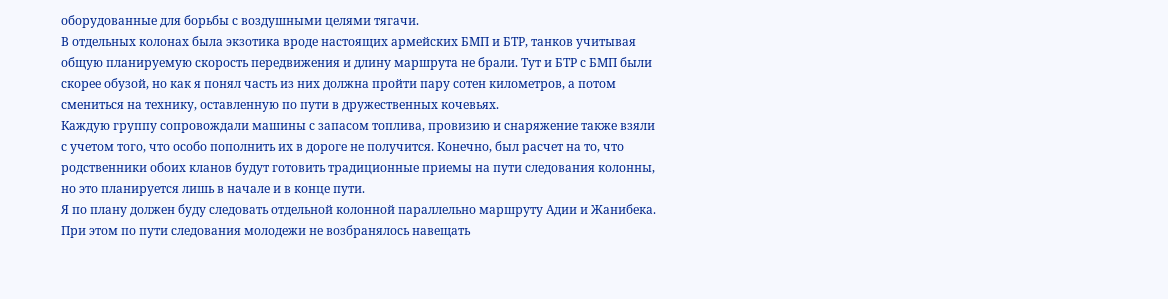оборудованные для борьбы с воздушными целями тягачи.
В отдельных колонах была экзотика вроде настоящих армейских БМП и БТР, танков учитывая общую планируемую скорость передвижения и длину маршрута не брали. Тут и БТР с БМП были скорее обузой, но как я понял часть из них должна пройти пару сотен километров, а потом смениться на технику, оставленную по пути в дружественных кочевьях.
Каждую группу сопровождали машины с запасом топлива, провизию и снаряжение также взяли с учетом того, что особо пополнить их в дороге не получится. Конечно, был расчет на то, что родственники обоих кланов будут готовить традиционные приемы на пути следования колонны, но это планируется лишь в начале и в конце пути.
Я по плану должен буду следовать отдельной колонной параллельно маршруту Адии и Жанибека. При этом по пути следования молодежи не возбранялось навещать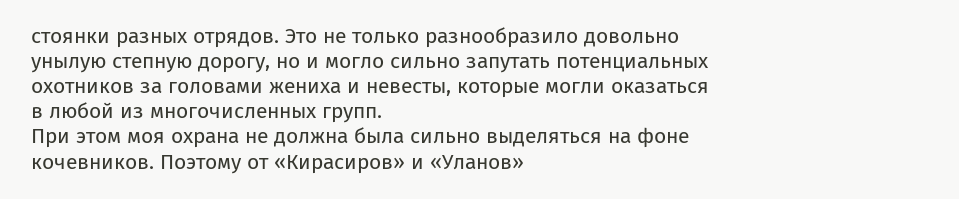стоянки разных отрядов. Это не только разнообразило довольно унылую степную дорогу, но и могло сильно запутать потенциальных охотников за головами жениха и невесты, которые могли оказаться в любой из многочисленных групп.
При этом моя охрана не должна была сильно выделяться на фоне кочевников. Поэтому от «Кирасиров» и «Уланов»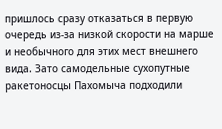пришлось сразу отказаться в первую очередь из-за низкой скорости на марше и необычного для этих мест внешнего вида. Зато самодельные сухопутные ракетоносцы Пахомыча подходили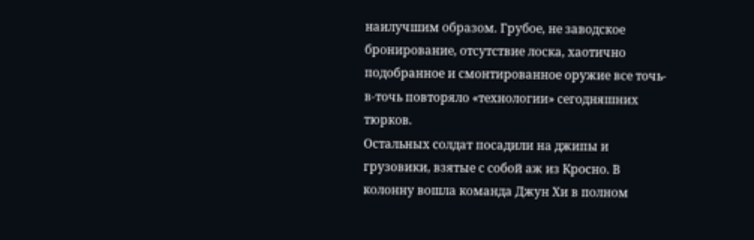наилучшим образом. Грубое, не заводское бронирование, отсутствие лоска, хаотично подобранное и смонтированное оружие все точь-в-точь повторяло «технологии» сегодняшних тюрков.
Остальных солдат посадили на джипы и грузовики, взятые с собой аж из Кросно. В колонну вошла команда Джун Хи в полном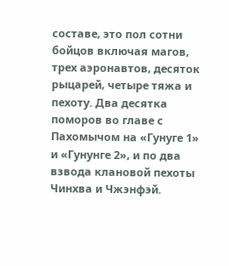составе, это пол сотни бойцов включая магов, трех аэронавтов, десяток рыцарей, четыре тяжа и пехоту. Два десятка поморов во главе с Пахомычом на «Гунуге 1» и «Гунунге 2», и по два взвода клановой пехоты Чинхва и Чжэнфэй.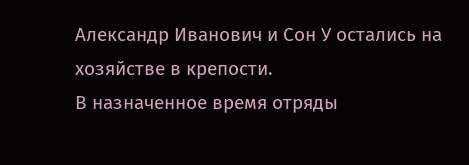Александр Иванович и Сон У остались на хозяйстве в крепости.
В назначенное время отряды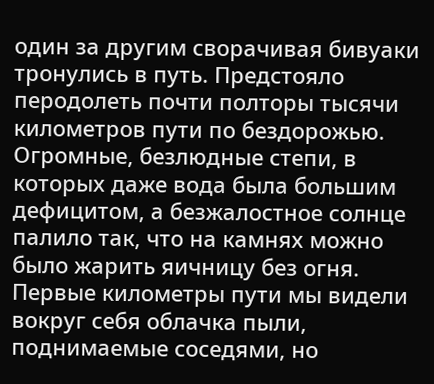один за другим сворачивая бивуаки тронулись в путь. Предстояло перодолеть почти полторы тысячи километров пути по бездорожью. Огромные, безлюдные степи, в которых даже вода была большим дефицитом, а безжалостное солнце палило так, что на камнях можно было жарить яичницу без огня.
Первые километры пути мы видели вокруг себя облачка пыли, поднимаемые соседями, но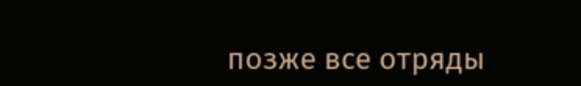позже все отряды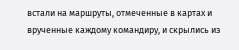встали на маршруты, отмеченные в картах и врученные каждому командиру, и скрылись из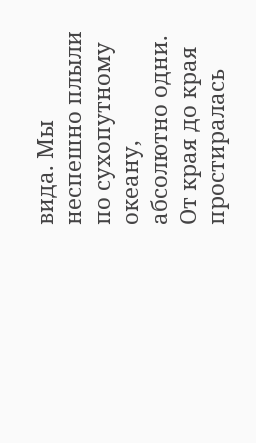вида. Мы неспешно плыли по сухопутному океану, абсолютно одни. От края до края простиралась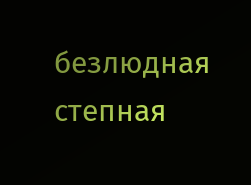безлюдная степная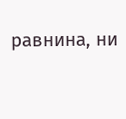равнина, ни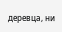деревца, ни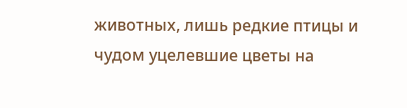животных, лишь редкие птицы и чудом уцелевшие цветы на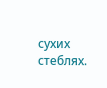сухих стеблях.